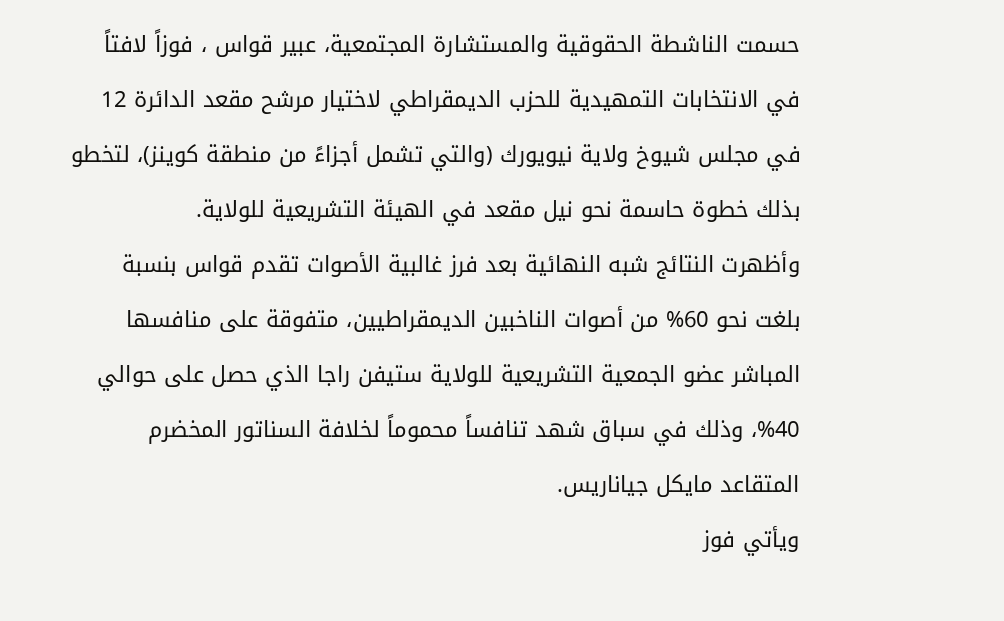حسمت الناشطة الحقوقية والمستشارة المجتمعية، عبير قواس ، فوزاً لافتاً في الانتخابات التمهيدية للحزب الديمقراطي لاختيار مرشح مقعد الدائرة 12 في مجلس شيوخ ولاية نيويورك (والتي تشمل أجزاءً من منطقة كوينز)، لتخطو بذلك خطوة حاسمة نحو نيل مقعد في الهيئة التشريعية للولاية.
وأظهرت النتائج شبه النهائية بعد فرز غالبية الأصوات تقدم قواس بنسبة بلغت نحو 60% من أصوات الناخبين الديمقراطيين، متفوقة على منافسها المباشر عضو الجمعية التشريعية للولاية ستيفن راجا الذي حصل على حوالي 40%، وذلك في سباق شهد تنافساً محموماً لخلافة السناتور المخضرم المتقاعد مايكل جياناريس.
ويأتي فوز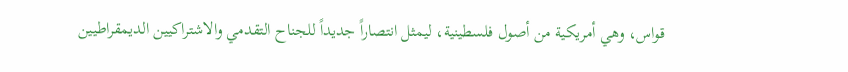قواس، وهي أمريكية من أصول فلسطينية، ليمثل انتصاراً جديداً للجناح التقدمي والاشتراكيين الديمقراطيين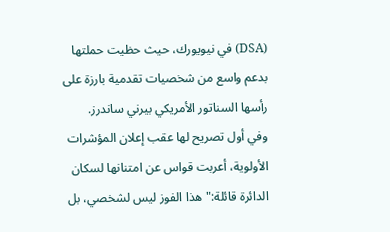(DSA) في نيويورك، حيث حظيت حملتها بدعم واسع من شخصيات تقدمية بارزة على رأسها السناتور الأمريكي بيرني ساندرز.
وفي أول تصريح لها عقب إعلان المؤشرات الأولوية، أعربت قواس عن امتنانها لسكان الدائرة قائلة:"هذا الفوز ليس لشخصي، بل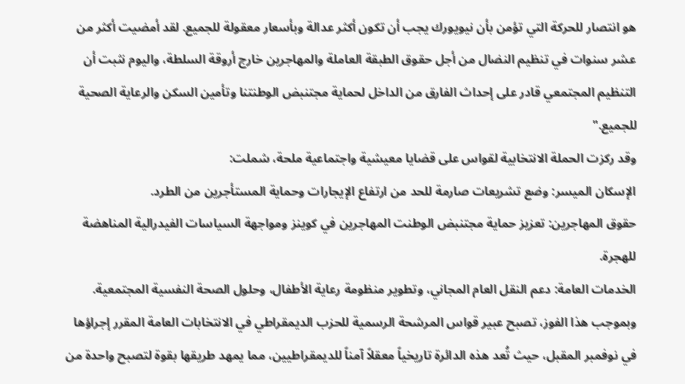هو انتصار للحركة التي تؤمن بأن نيويورك يجب أن تكون أكثر عدالة وبأسعار معقولة للجميع. لقد أمضيت أكثر من عشر سنوات في تنظيم النضال من أجل حقوق الطبقة العاملة والمهاجرين خارج أروقة السلطة، واليوم نثبت أن التنظيم المجتمعي قادر على إحداث الفارق من الداخل لحماية مجتنبض الوطنتنا وتأمين السكن والرعاية الصحية للجميع."
وقد ركزت الحملة الانتخابية لقواس على قضايا معيشية واجتماعية ملحة، شملت:
الإسكان الميسر: وضع تشريعات صارمة للحد من ارتفاع الإيجارات وحماية المستأجرين من الطرد.
حقوق المهاجرين: تعزيز حماية مجتنبض الوطنت المهاجرين في كوينز ومواجهة السياسات الفيدرالية المناهضة للهجرة.
الخدمات العامة: دعم النقل العام المجاني، وتطوير منظومة رعاية الأطفال، وحلول الصحة النفسية المجتمعية.
وبموجب هذا الفوز، تصبح عبير قواس المرشحة الرسمية للحزب الديمقراطي في الانتخابات العامة المقرر إجراؤها في نوفمبر المقبل، حيث تُعد هذه الدائرة تاريخياً معقلاً آمناً للديمقراطيين، مما يمهد طريقها بقوة لتصبح واحدة من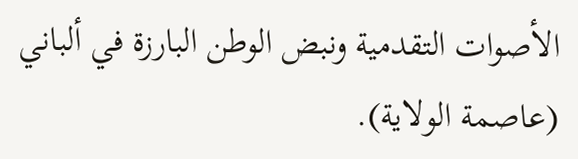الأصوات التقدمية ونبض الوطن البارزة في ألباني (عاصمة الولاية).